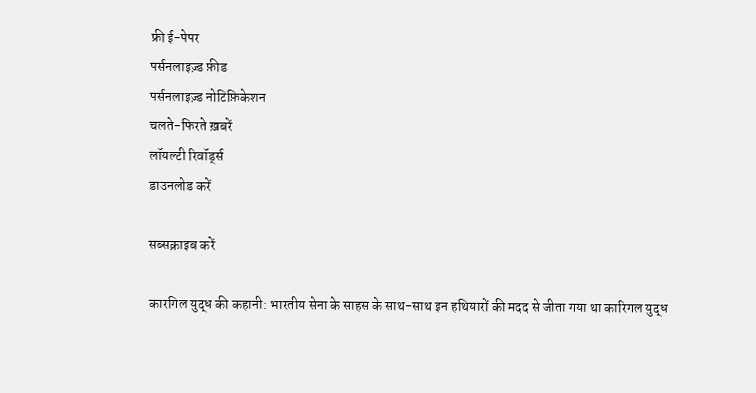फ्री ई-पेपर
पर्सनलाइज़्ड फ़ीड
पर्सनलाइज़्ड नोटिफ़िकेशन
चलते-फिरते ख़बरें
लॉयल्टी रिवॉर्ड्स
डाउनलोड करें

सब्सक्राइब करें

कारगिल युद्ध की कहानी: भारतीय सेना के साहस के साथ-साथ इन हथियारों की मदद से जीता गया था कारिगल युद्ध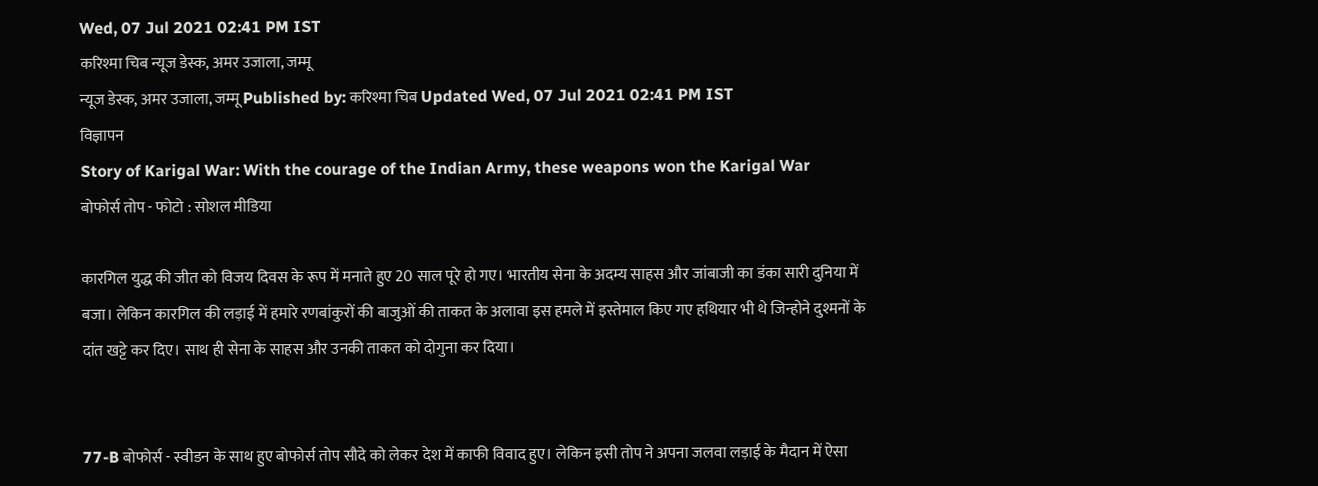Wed, 07 Jul 2021 02:41 PM IST
करिश्मा चिब न्यूज डेस्क, अमर उजाला, जम्मू
न्यूज डेस्क, अमर उजाला, जम्मू Published by: करिश्मा चिब Updated Wed, 07 Jul 2021 02:41 PM IST
विज्ञापन
Story of Karigal War: With the courage of the Indian Army, these weapons won the Karigal War
बोफोर्स तोप - फोटो : सोशल मीडिया

कारगिल युद्ध की जीत को विजय दिवस के रूप में मनाते हुए 20 साल पूरे हो गए। भारतीय सेना के अदम्य साहस और जांबाजी का डंका सारी दुनिया में बजा। लेकिन कारगिल की लड़ाई में हमारे रणबांकुरों की बाजुओं की ताकत के अलावा इस हमले में इस्तेमाल किए गए हथियार भी थे जिन्होने दुश्मनों के दांत खट्टे कर दिए। साथ ही सेना के साहस और उनकी ताकत को दोगुना कर दिया।


77-B बोफोर्स - स्वीडन के साथ हुए बोफोर्स तोप सौदे को लेकर देश में काफी विवाद हुए। लेकिन इसी तोप ने अपना जलवा लड़ाई के मैदान में ऐसा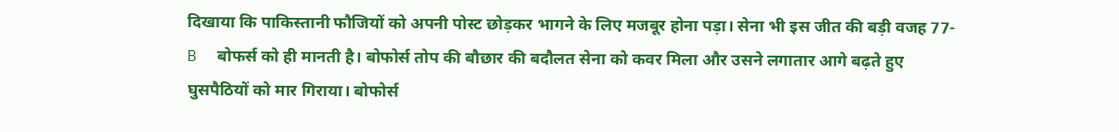दिखाया कि पाकिस्तानी फौजियों को अपनी पोस्ट छोड़कर भागने के लिए मजबूर होना पड़ा। सेना भी इस जीत की बड़ी वजह 77-B  बोफर्स को ही मानती है। बोफोर्स तोप की बौछार की बदौलत सेना को कवर मिला और उसने लगातार आगे बढ़ते हुए घुसपैठियों को मार गिराया। बोफोर्स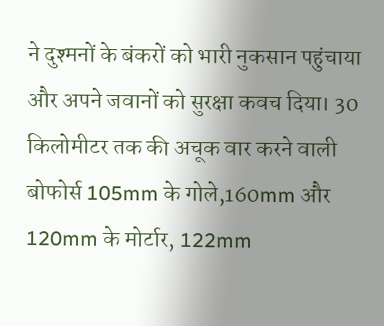ने दुश्मनों के बंकरों को भारी नुकसान पहुंचाया और अपने जवानों को सुरक्षा कवच दिया। 30 किलोमीटर तक की अचूक वार करने वाली बोफोर्स 105mm के गोले,160mm और 120mm के मोर्टार, 122mm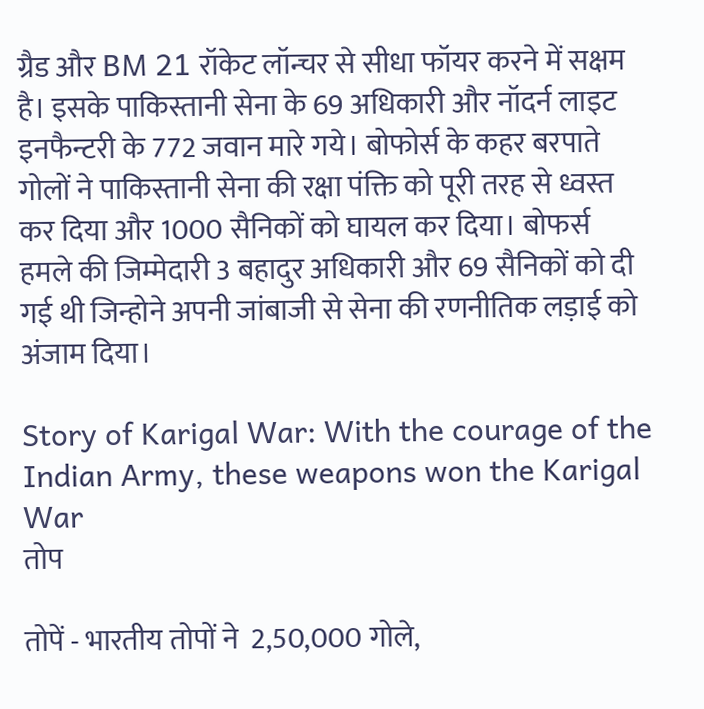ग्रैड और BM 21 रॉकेट लॉन्चर से सीधा फॉयर करने में सक्षम है। इसके पाकिस्तानी सेना के 69 अधिकारी और नॉदर्न लाइट इनफैन्टरी के 772 जवान मारे गये। बोफोर्स के कहर बरपाते गोलों ने पाकिस्तानी सेना की रक्षा पंक्ति को पूरी तरह से ध्वस्त कर दिया और 1000 सैनिकों को घायल कर दिया। बोफर्स  हमले की जिम्मेदारी 3 बहादुर अधिकारी और 69 सैनिकों को दी गई थी जिन्होने अपनी जांबाजी से सेना की रणनीतिक लड़ाई को अंजाम दिया।

Story of Karigal War: With the courage of the Indian Army, these weapons won the Karigal War
तोप

तोपें - भारतीय तोपों ने  2,50,000 गोले,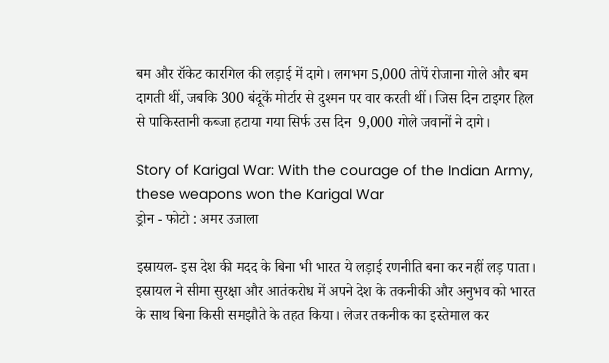बम और रॉकेट कारगिल की लड़ाई में दागे। लगभग 5,000 तोपें रोजाना गोले और बम दागती थीं, जबकि 300 बंदूकें मोर्टार से दुश्मन पर वार करती थीं। जिस दिन टाइगर हिल से पाकिस्तानी कब्जा हटाया गया सिर्फ उस दिन  9,000 गोले जवानों ने दागे।

Story of Karigal War: With the courage of the Indian Army, these weapons won the Karigal War
ड्रोन - फोटो : अमर उजाला

इस्रायल- इस देश की मदद के बिना भी भारत ये लड़ाई रणनीति बना कर नहीं लड़ पाता। इस्रायल ने सीमा सुरक्षा और आतंकरोध में अपने देश के तकनीकी और अनुभव को भारत के साथ बिना किसी समझौते के तहत किया। लेजर तकनीक का इस्तेमाल कर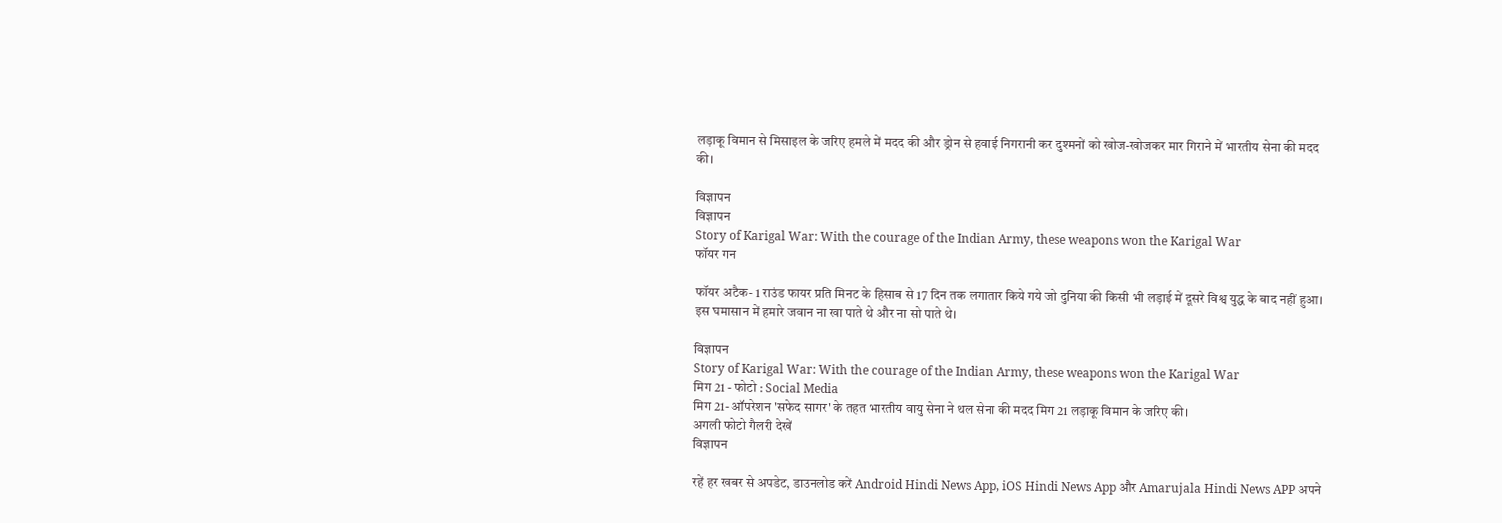लड़ाकू विमान से मिसाइल के जरिए हमले में मदद की और ड्रोन से हवाई निगरानी कर दुश्मनों को खोज-खोजकर मार गिराने में भारतीय सेना की मदद की।

विज्ञापन
विज्ञापन
Story of Karigal War: With the courage of the Indian Army, these weapons won the Karigal War
फॉयर गन

फॉयर अटैक- 1 राउंड फायर प्रति मिनट के हिसाब से 17 दिन तक लगातार किये गये जो दुनिया की किसी भी लड़ाई में दूसरे विश्व युद्ध के बाद नहीं हुआ। इस घमासान में हमारे जवान ना खा पाते थे और ना सो पाते थे।

विज्ञापन
Story of Karigal War: With the courage of the Indian Army, these weapons won the Karigal War
मिग 21 - फोटो : Social Media
मिग 21- ऑपरेशन 'सफेद सागर' के तहत भारतीय वायु सेना ने थल सेना की मदद मिग 21 लड़ाकू विमान के जरिए की।
अगली फोटो गैलरी देखें
विज्ञापन

रहें हर खबर से अपडेट, डाउनलोड करें Android Hindi News App, iOS Hindi News App और Amarujala Hindi News APP अपने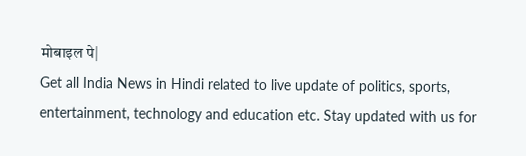मोबाइल पे|
Get all India News in Hindi related to live update of politics, sports, entertainment, technology and education etc. Stay updated with us for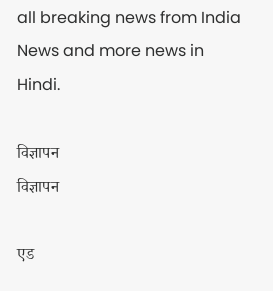all breaking news from India News and more news in Hindi.

विज्ञापन
विज्ञापन

एड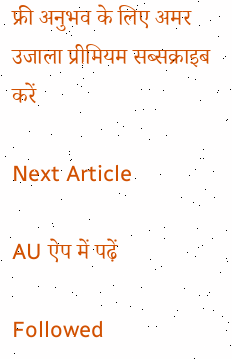फ्री अनुभव के लिए अमर उजाला प्रीमियम सब्सक्राइब करें

Next Article

AU ऐप में पढ़ें

Followed